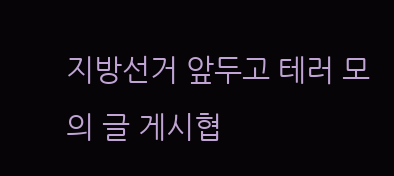지방선거 앞두고 테러 모의 글 게시협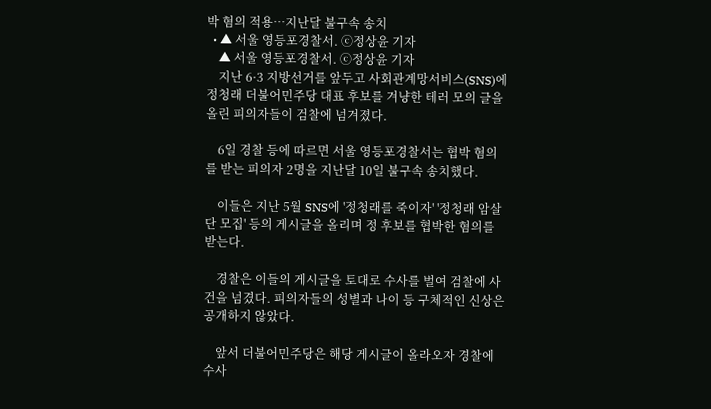박 혐의 적용…지난달 불구속 송치
  • ▲ 서울 영등포경찰서. ⓒ정상윤 기자
    ▲ 서울 영등포경찰서. ⓒ정상윤 기자
    지난 6·3 지방선거를 앞두고 사회관계망서비스(SNS)에 정청래 더불어민주당 대표 후보를 겨냥한 테러 모의 글을 올린 피의자들이 검찰에 넘겨졌다.

    6일 경찰 등에 따르면 서울 영등포경찰서는 협박 혐의를 받는 피의자 2명을 지난달 10일 불구속 송치했다.

    이들은 지난 5월 SNS에 '정청래를 죽이자' '정청래 암살단 모집' 등의 게시글을 올리며 정 후보를 협박한 혐의를 받는다.

    경찰은 이들의 게시글을 토대로 수사를 벌여 검찰에 사건을 넘겼다. 피의자들의 성별과 나이 등 구체적인 신상은 공개하지 않았다.

    앞서 더불어민주당은 해당 게시글이 올라오자 경찰에 수사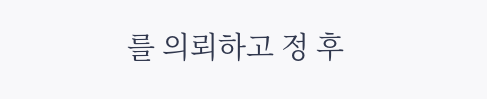를 의뢰하고 정 후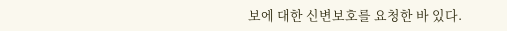보에 대한 신변보호를 요청한 바 있다.